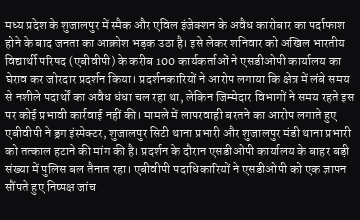मध्य प्रदेश के शुजालपुर में स्मैक और एविल इंजेक्शन के अवैध कारोबार का पर्दाफाश होने के बाद जनता का आक्रोश भड़क उठा है। इसे लेकर शनिवार को अखिल भारतीय विद्यार्थी परिषद (एबीवीपी) के करीब 100 कार्यकर्ताओं ने एसडीओपी कार्यालय का घेराव कर जोरदार प्रदर्शन किया। प्रदर्शनकारियों ने आरोप लगाया कि क्षेत्र में लंबे समय से नशीले पदार्थों का अवैध धंधा चल रहा था, लेकिन जिम्मेदार विभागों ने समय रहते इस पर कोई प्रभावी कार्रवाई नहीं की। मामले में लापरवाही बरतने का आरोप लगाते हुए एबीवीपी ने ड्रग इंस्पेक्टर, शुजालपुर सिटी थाना प्रभारी और शुजालपुर मंडी थाना प्रभारी को तत्काल हटाने की मांग की है। प्रदर्शन के दौरान एसडीओपी कार्यालय के बाहर बड़ी संख्या में पुलिस बल तैनात रहा। एबीवीपी पदाधिकारियों ने एसडीओपी को एक ज्ञापन सौंपते हुए निष्पक्ष जांच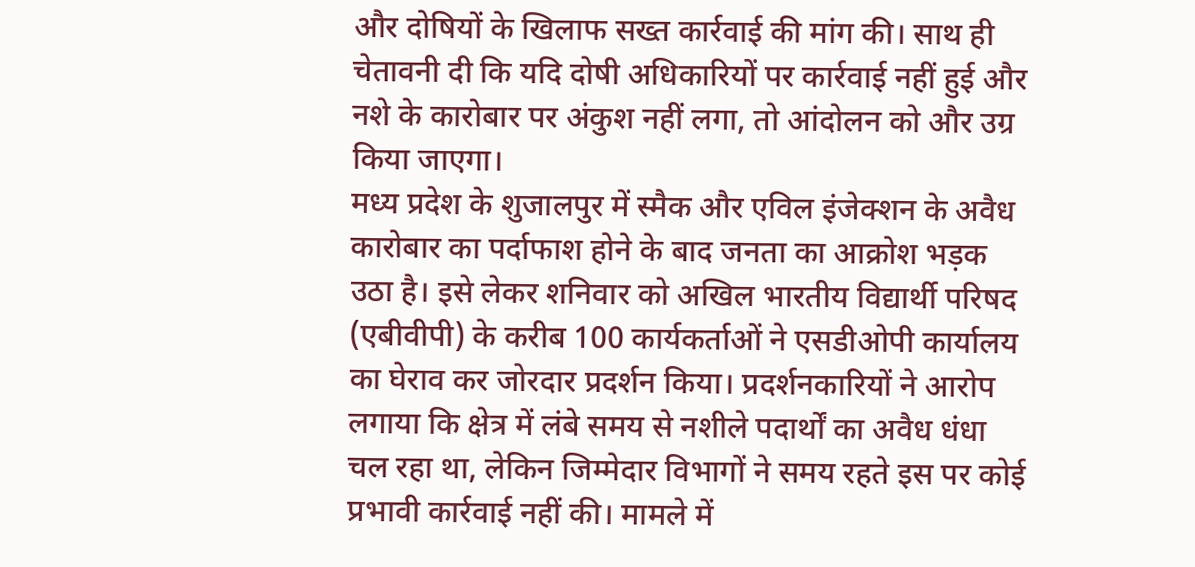और दोषियों के खिलाफ सख्त कार्रवाई की मांग की। साथ ही चेतावनी दी कि यदि दोषी अधिकारियों पर कार्रवाई नहीं हुई और नशे के कारोबार पर अंकुश नहीं लगा, तो आंदोलन को और उग्र किया जाएगा।
मध्य प्रदेश के शुजालपुर में स्मैक और एविल इंजेक्शन के अवैध कारोबार का पर्दाफाश होने के बाद जनता का आक्रोश भड़क उठा है। इसे लेकर शनिवार को अखिल भारतीय विद्यार्थी परिषद (एबीवीपी) के करीब 100 कार्यकर्ताओं ने एसडीओपी कार्यालय का घेराव कर जोरदार प्रदर्शन किया। प्रदर्शनकारियों ने आरोप लगाया कि क्षेत्र में लंबे समय से नशीले पदार्थों का अवैध धंधा चल रहा था, लेकिन जिम्मेदार विभागों ने समय रहते इस पर कोई प्रभावी कार्रवाई नहीं की। मामले में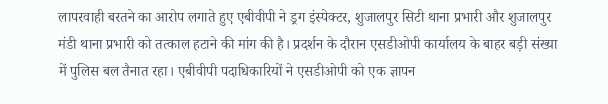लापरवाही बरतने का आरोप लगाते हुए एबीवीपी ने ड्रग इंस्पेक्टर, शुजालपुर सिटी थाना प्रभारी और शुजालपुर मंडी थाना प्रभारी को तत्काल हटाने की मांग की है। प्रदर्शन के दौरान एसडीओपी कार्यालय के बाहर बड़ी संख्या में पुलिस बल तैनात रहा। एबीवीपी पदाधिकारियों ने एसडीओपी को एक ज्ञापन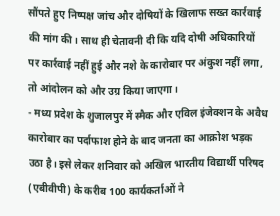सौंपते हुए निष्पक्ष जांच और दोषियों के खिलाफ सख्त कार्रवाई की मांग की। साथ ही चेतावनी दी कि यदि दोषी अधिकारियों पर कार्रवाई नहीं हुई और नशे के कारोबार पर अंकुश नहीं लगा, तो आंदोलन को और उग्र किया जाएगा।
- मध्य प्रदेश के शुजालपुर में स्मैक और एविल इंजेक्शन के अवैध कारोबार का पर्दाफाश होने के बाद जनता का आक्रोश भड़क उठा है। इसे लेकर शनिवार को अखिल भारतीय विद्यार्थी परिषद (एबीवीपी) के करीब 100 कार्यकर्ताओं ने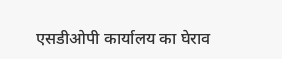एसडीओपी कार्यालय का घेराव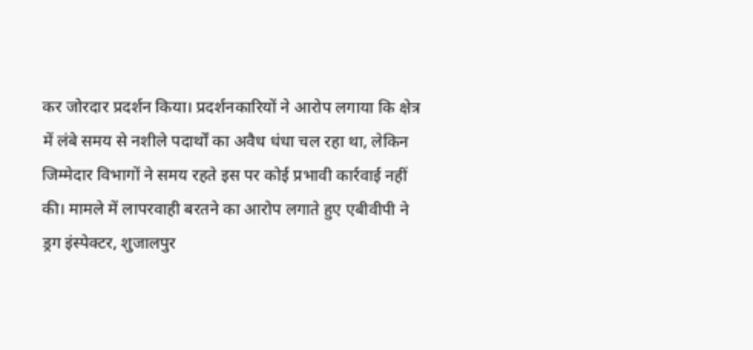कर जोरदार प्रदर्शन किया। प्रदर्शनकारियों ने आरोप लगाया कि क्षेत्र में लंबे समय से नशीले पदार्थों का अवैध धंधा चल रहा था, लेकिन जिम्मेदार विभागों ने समय रहते इस पर कोई प्रभावी कार्रवाई नहीं की। मामले में लापरवाही बरतने का आरोप लगाते हुए एबीवीपी ने ड्रग इंस्पेक्टर, शुजालपुर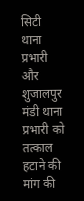सिटी थाना प्रभारी और शुजालपुर मंडी थाना प्रभारी को तत्काल हटाने की मांग की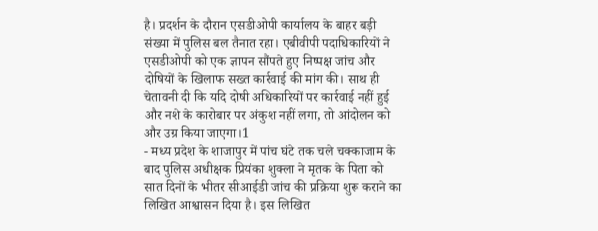है। प्रदर्शन के दौरान एसडीओपी कार्यालय के बाहर बड़ी संख्या में पुलिस बल तैनात रहा। एबीवीपी पदाधिकारियों ने एसडीओपी को एक ज्ञापन सौंपते हुए निष्पक्ष जांच और दोषियों के खिलाफ सख्त कार्रवाई की मांग की। साथ ही चेतावनी दी कि यदि दोषी अधिकारियों पर कार्रवाई नहीं हुई और नशे के कारोबार पर अंकुश नहीं लगा, तो आंदोलन को और उग्र किया जाएगा।1
- मध्य प्रदेश के शाजापुर में पांच घंटे तक चले चक्काजाम के बाद पुलिस अधीक्षक प्रियंका शुक्ला ने मृतक के पिता को सात दिनों के भीतर सीआईडी जांच की प्रक्रिया शुरू कराने का लिखित आश्वासन दिया है। इस लिखित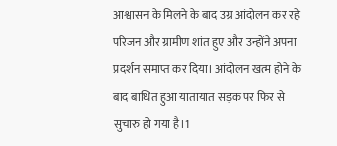आश्वासन के मिलने के बाद उग्र आंदोलन कर रहे परिजन और ग्रामीण शांत हुए और उन्होंने अपना प्रदर्शन समाप्त कर दिया। आंदोलन खत्म होने के बाद बाधित हुआ यातायात सड़क पर फिर से सुचारु हो गया है।1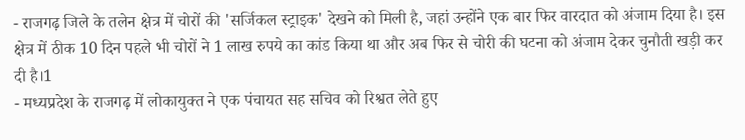- राजगढ़ जिले के तलेन क्षेत्र में चोरों की 'सर्जिकल स्ट्राइक' देखने को मिली है, जहां उन्होंने एक बार फिर वारदात को अंजाम दिया है। इस क्षेत्र में ठीक 10 दिन पहले भी चोरों ने 1 लाख रुपये का कांड किया था और अब फिर से चोरी की घटना को अंजाम देकर चुनौती खड़ी कर दी है।1
- मध्यप्रदेश के राजगढ़ में लोकायुक्त ने एक पंचायत सह सचिव को रिश्वत लेते हुए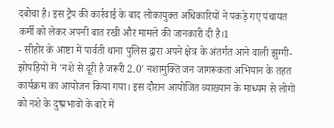दबोचा है। इस ट्रैप की कार्रवाई के बाद लोकायुक्त अधिकारियों ने पकड़े गए पंचायत कर्मी को लेकर अपनी बात रखी और मामले की जानकारी दी है।1
- सीहोर के आष्टा में पार्वती थाना पुलिस द्वारा अपने क्षेत्र के अंतर्गत आने वाली झुग्गी-झोपड़ियों में 'नशे से दूरी है जरूरी 2.0' नशामुक्ति जन जागरूकता अभियान के तहत कार्यक्रम का आयोजन किया गया। इस दौरान आयोजित व्याख्यान के माध्यम से लोगों को नशे के दुष्प्रभावों के बारे में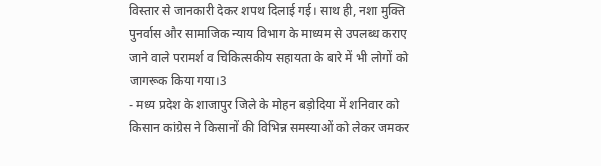विस्तार से जानकारी देकर शपथ दिलाई गई। साथ ही, नशा मुक्ति पुनर्वास और सामाजिक न्याय विभाग के माध्यम से उपलब्ध कराए जाने वाले परामर्श व चिकित्सकीय सहायता के बारे में भी लोगों को जागरूक किया गया।3
- मध्य प्रदेश के शाजापुर जिले के मोहन बड़ोदिया में शनिवार को किसान कांग्रेस ने किसानों की विभिन्न समस्याओं को लेकर जमकर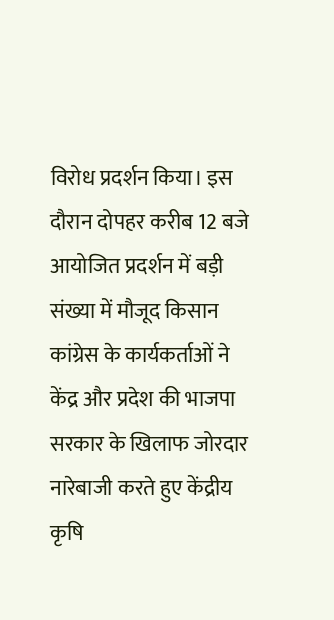विरोध प्रदर्शन किया। इस दौरान दोपहर करीब 12 बजे आयोजित प्रदर्शन में बड़ी संख्या में मौजूद किसान कांग्रेस के कार्यकर्ताओं ने केंद्र और प्रदेश की भाजपा सरकार के खिलाफ जोरदार नारेबाजी करते हुए केंद्रीय कृषि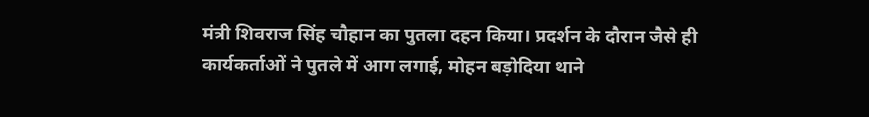मंत्री शिवराज सिंह चौहान का पुतला दहन किया। प्रदर्शन के दौरान जैसे ही कार्यकर्ताओं ने पुतले में आग लगाई, मोहन बड़ोदिया थाने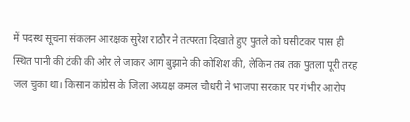में पदस्थ सूचना संकलन आरक्षक सुरेश राठौर ने तत्परता दिखाते हुए पुतले को घसीटकर पास ही स्थित पानी की टंकी की ओर ले जाकर आग बुझाने की कोशिश की, लेकिन तब तक पुतला पूरी तरह जल चुका था। किसान कांग्रेस के जिला अध्यक्ष कमल चौधरी ने भाजपा सरकार पर गंभीर आरोप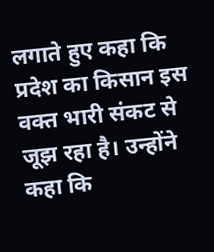लगाते हुए कहा कि प्रदेश का किसान इस वक्त भारी संकट से जूझ रहा है। उन्होंने कहा कि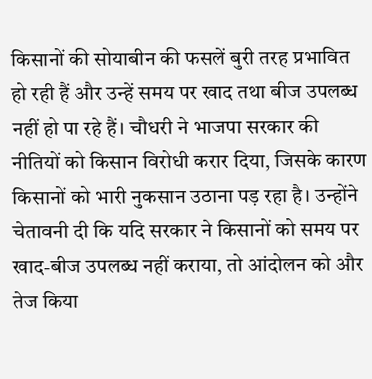किसानों की सोयाबीन की फसलें बुरी तरह प्रभावित हो रही हैं और उन्हें समय पर खाद तथा बीज उपलब्ध नहीं हो पा रहे हैं। चौधरी ने भाजपा सरकार की नीतियों को किसान विरोधी करार दिया, जिसके कारण किसानों को भारी नुकसान उठाना पड़ रहा है। उन्होंने चेतावनी दी कि यदि सरकार ने किसानों को समय पर खाद-बीज उपलब्ध नहीं कराया, तो आंदोलन को और तेज किया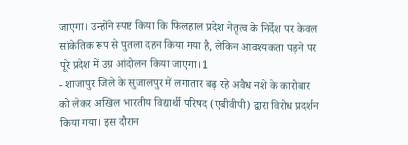जाएगा। उन्होंने स्पष्ट किया कि फिलहाल प्रदेश नेतृत्व के निर्देश पर केवल सांकेतिक रूप से पुतला दहन किया गया है, लेकिन आवश्यकता पड़ने पर पूरे प्रदेश में उग्र आंदोलन किया जाएगा।1
- शाजापुर जिले के सुजालपुर में लगातार बढ़ रहे अवैध नशे के कारोबार को लेकर अखिल भारतीय विद्यार्थी परिषद (एबीवीपी) द्वारा विरोध प्रदर्शन किया गया। इस दौरान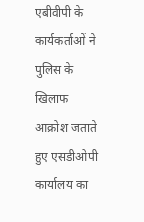एबीवीपी के कार्यकर्ताओं ने पुलिस के खिलाफ आक्रोश जताते हुए एसडीओपी कार्यालय का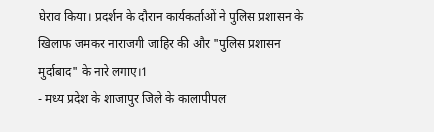घेराव किया। प्रदर्शन के दौरान कार्यकर्ताओं ने पुलिस प्रशासन के खिलाफ जमकर नाराजगी जाहिर की और "पुलिस प्रशासन मुर्दाबाद" के नारे लगाए।1
- मध्य प्रदेश के शाजापुर जिले के कालापीपल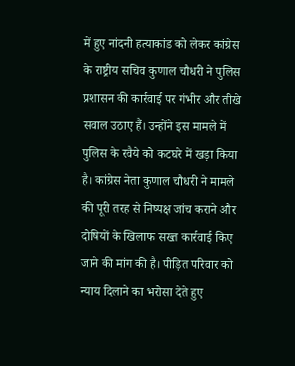में हुए नांदनी हत्याकांड को लेकर कांग्रेस के राष्ट्रीय सचिव कुणाल चौधरी ने पुलिस प्रशासन की कार्रवाई पर गंभीर और तीखे सवाल उठाए हैं। उन्होंने इस मामले में पुलिस के रवैये को कटघरे में खड़ा किया है। कांग्रेस नेता कुणाल चौधरी ने मामले की पूरी तरह से निष्पक्ष जांच कराने और दोषियों के खिलाफ सख्त कार्रवाई किए जाने की मांग की है। पीड़ित परिवार को न्याय दिलाने का भरोसा देते हुए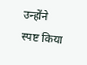उन्होंने स्पष्ट किया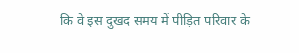कि वे इस दुखद समय में पीड़ित परिवार के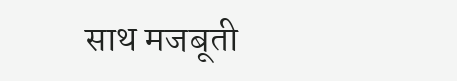साथ मजबूती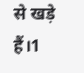से खड़े हैं।1